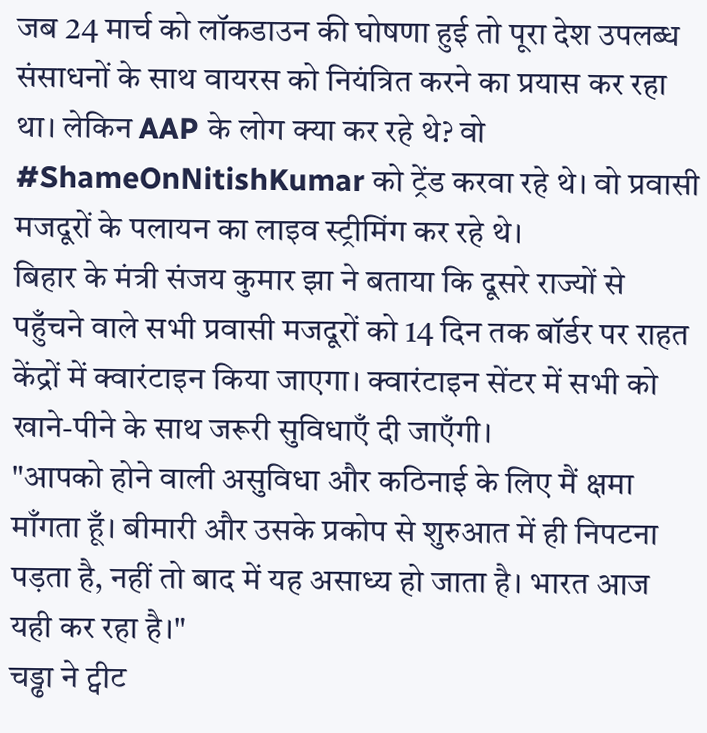जब 24 मार्च को लॉकडाउन की घोषणा हुई तो पूरा देश उपलब्ध संसाधनों के साथ वायरस को नियंत्रित करने का प्रयास कर रहा था। लेकिन AAP के लोग क्या कर रहे थे? वो #ShameOnNitishKumar को ट्रेंड करवा रहे थे। वो प्रवासी मजदूरों के पलायन का लाइव स्ट्रीमिंग कर रहे थे।
बिहार के मंत्री संजय कुमार झा ने बताया कि दूसरे राज्यों से पहुँचने वाले सभी प्रवासी मजदूरों को 14 दिन तक बॉर्डर पर राहत केंद्रों में क्वारंटाइन किया जाएगा। क्वारंटाइन सेंटर में सभी को खाने-पीने के साथ जरूरी सुविधाएँ दी जाएँगी।
"आपको होने वाली असुविधा और कठिनाई के लिए मैं क्षमा माँगता हूँ। बीमारी और उसके प्रकोप से शुरुआत में ही निपटना पड़ता है, नहीं तो बाद में यह असाध्य हो जाता है। भारत आज यही कर रहा है।"
चड्ढा ने ट्वीट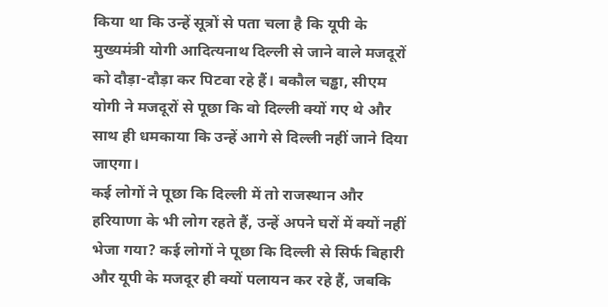किया था कि उन्हें सूत्रों से पता चला है कि यूपी के मुख्यमंत्री योगी आदित्यनाथ दिल्ली से जाने वाले मजदूरों को दौड़ा-दौड़ा कर पिटवा रहे हैं। बकौल चड्ढा, सीएम योगी ने मजदूरों से पूछा कि वो दिल्ली क्यों गए थे और साथ ही धमकाया कि उन्हें आगे से दिल्ली नहीं जाने दिया जाएगा।
कई लोगों ने पूछा कि दिल्ली में तो राजस्थान और हरियाणा के भी लोग रहते हैं, उन्हें अपने घरों में क्यों नहीं भेजा गया? कई लोगों ने पूछा कि दिल्ली से सिर्फ बिहारी और यूपी के मजदूर ही क्यों पलायन कर रहे हैं, जबकि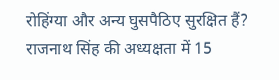रोहिंग्या और अन्य घुसपैठिए सुरक्षित हैं?
राजनाथ सिंह की अध्यक्षता में 15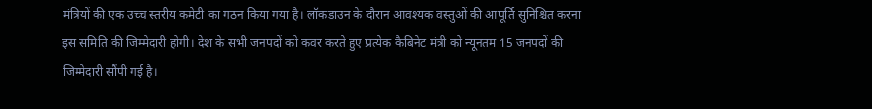मंत्रियों की एक उच्च स्तरीय कमेटी का गठन किया गया है। लॉकडाउन के दौरान आवश्यक वस्तुओं की आपूर्ति सुनिश्चित करना इस समिति की जिम्मेदारी होगी। देश के सभी जनपदों को कवर करते हुए प्रत्येक कैबिनेट मंत्री को न्यूनतम 15 जनपदों की जिम्मेदारी सौंपी गई है।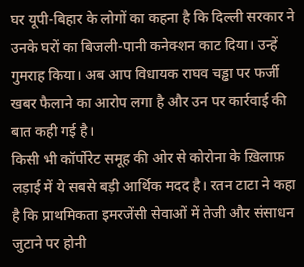घर यूपी-बिहार के लोगों का कहना है कि दिल्ली सरकार ने उनके घरों का बिजली-पानी कनेक्शन काट दिया। उन्हें गुमराह किया। अब आप विधायक राघव चड्ढा पर फर्जी खबर फैलाने का आरोप लगा है और उन पर कार्रवाई की बात कही गई है।
किसी भी कॉर्पोरेट समूह की ओर से कोरोना के ख़िलाफ़ लड़ाई में ये सबसे बड़ी आर्थिक मदद है। रतन टाटा ने कहा है कि प्राथमिकता इमरजेंसी सेवाओं में तेजी और संसाधन जुटाने पर होनी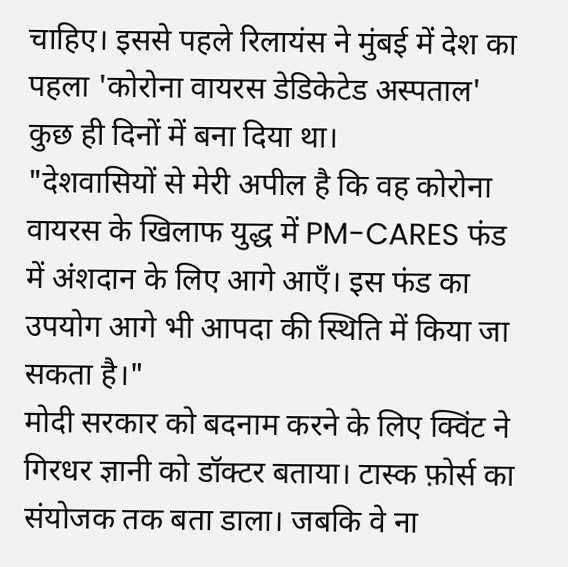चाहिए। इससे पहले रिलायंस ने मुंबई में देश का पहला 'कोरोना वायरस डेडिकेटेड अस्पताल' कुछ ही दिनों में बना दिया था।
"देशवासियों से मेरी अपील है कि वह कोरोना वायरस के खिलाफ युद्ध में PM-CARES फंड में अंशदान के लिए आगे आएँ। इस फंड का उपयोग आगे भी आपदा की स्थिति में किया जा सकता है।"
मोदी सरकार को बदनाम करने के लिए क्विंट ने गिरधर ज्ञानी को डॉक्टर बताया। टास्क फ़ोर्स का संयोजक तक बता डाला। जबकि वे ना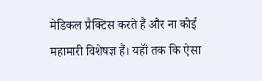मेडिकल प्रैक्टिस करते हैं और ना कोई महामारी विशेषज्ञ हैं। यहॉं तक कि ऐसा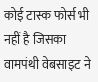कोई टास्क फोर्स भी नहीं है जिसका वामपंथी वेबसाइट ने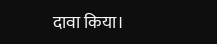दावा किया।